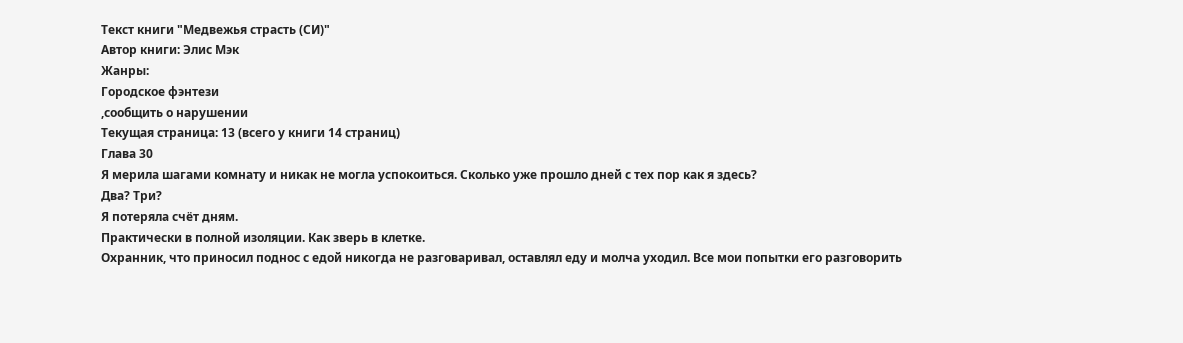Текст книги "Медвежья страсть (СИ)"
Автор книги: Элис Мэк
Жанры:
Городское фэнтези
,сообщить о нарушении
Текущая страница: 13 (всего у книги 14 страниц)
Глава 30
Я мерила шагами комнату и никак не могла успокоиться. Сколько уже прошло дней с тех пор как я здесь?
Два? Три?
Я потеряла счёт дням.
Практически в полной изоляции. Как зверь в клетке.
Охранник, что приносил поднос с едой никогда не разговаривал, оставлял еду и молча уходил. Все мои попытки его разговорить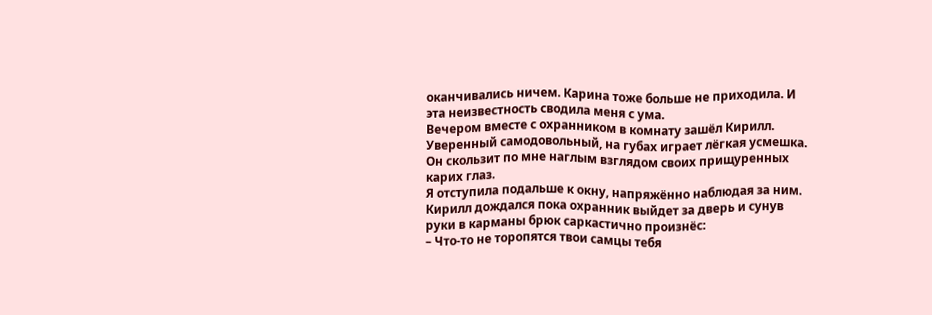оканчивались ничем. Карина тоже больше не приходила. И эта неизвестность сводила меня с ума.
Вечером вместе с охранником в комнату зашёл Кирилл. Уверенный самодовольный, на губах играет лёгкая усмешка. Он скользит по мне наглым взглядом своих прищуренных карих глаз.
Я отступила подальше к окну, напряжённо наблюдая за ним.
Кирилл дождался пока охранник выйдет за дверь и сунув руки в карманы брюк саркастично произнёс:
– Что-то не торопятся твои самцы тебя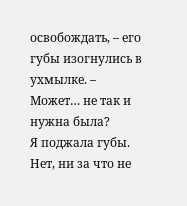освобождать, – его губы изогнулись в ухмылке. – Может… не так и нужна была?
Я поджала губы.
Нет, ни за что не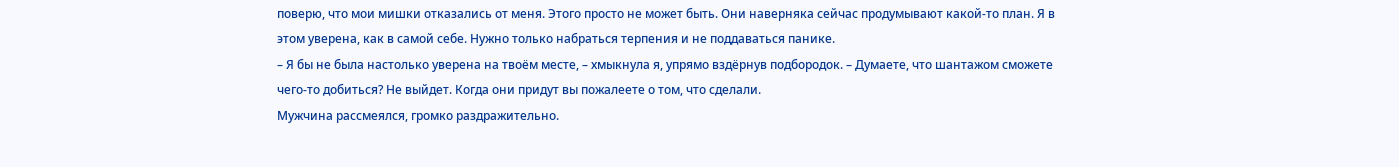поверю, что мои мишки отказались от меня. Этого просто не может быть. Они наверняка сейчас продумывают какой-то план. Я в этом уверена, как в самой себе. Нужно только набраться терпения и не поддаваться панике.
– Я бы не была настолько уверена на твоём месте, – хмыкнула я, упрямо вздёрнув подбородок. – Думаете, что шантажом сможете чего-то добиться? Не выйдет. Когда они придут вы пожалеете о том, что сделали.
Мужчина рассмеялся, громко раздражительно.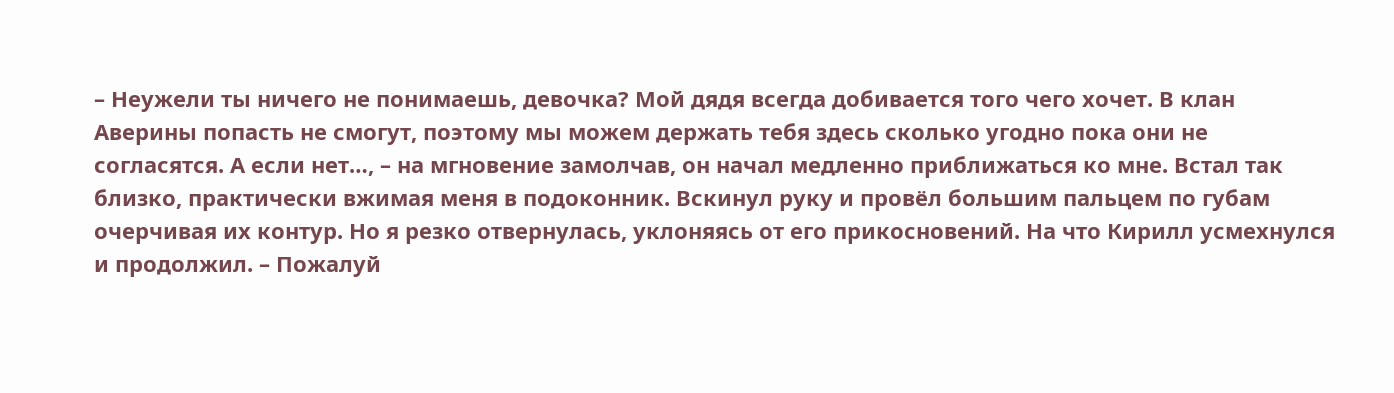– Неужели ты ничего не понимаешь, девочка? Мой дядя всегда добивается того чего хочет. В клан Аверины попасть не смогут, поэтому мы можем держать тебя здесь сколько угодно пока они не согласятся. А если нет…, – на мгновение замолчав, он начал медленно приближаться ко мне. Встал так близко, практически вжимая меня в подоконник. Вскинул руку и провёл большим пальцем по губам очерчивая их контур. Но я резко отвернулась, уклоняясь от его прикосновений. На что Кирилл усмехнулся и продолжил. – Пожалуй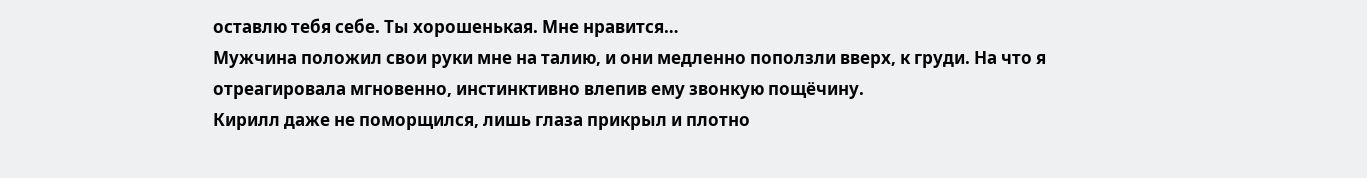оставлю тебя себе. Ты хорошенькая. Мне нравится…
Мужчина положил свои руки мне на талию, и они медленно поползли вверх, к груди. На что я отреагировала мгновенно, инстинктивно влепив ему звонкую пощёчину.
Кирилл даже не поморщился, лишь глаза прикрыл и плотно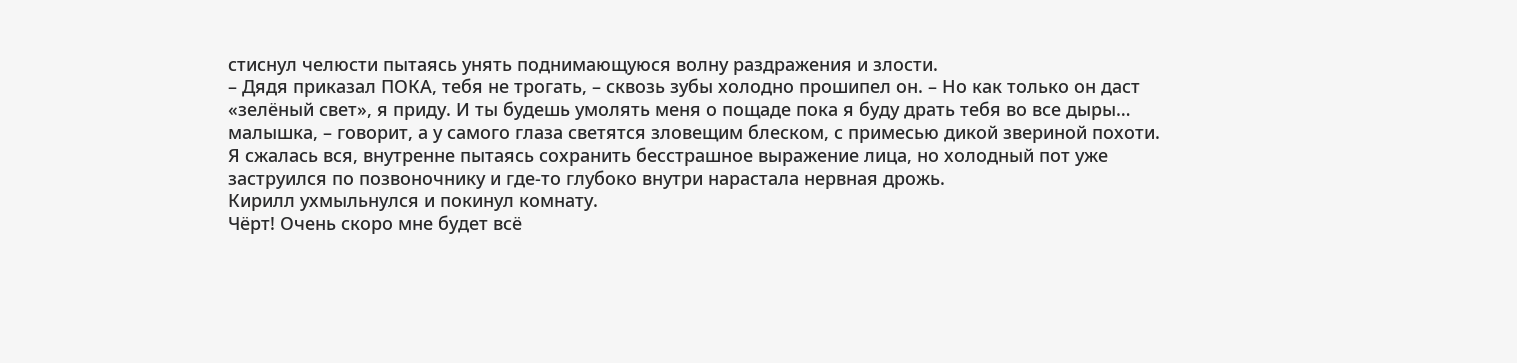стиснул челюсти пытаясь унять поднимающуюся волну раздражения и злости.
– Дядя приказал ПОКА, тебя не трогать, – сквозь зубы холодно прошипел он. – Но как только он даст «зелёный свет», я приду. И ты будешь умолять меня о пощаде пока я буду драть тебя во все дыры… малышка, – говорит, а у самого глаза светятся зловещим блеском, с примесью дикой звериной похоти.
Я сжалась вся, внутренне пытаясь сохранить бесстрашное выражение лица, но холодный пот уже заструился по позвоночнику и где-то глубоко внутри нарастала нервная дрожь.
Кирилл ухмыльнулся и покинул комнату.
Чёрт! Очень скоро мне будет всё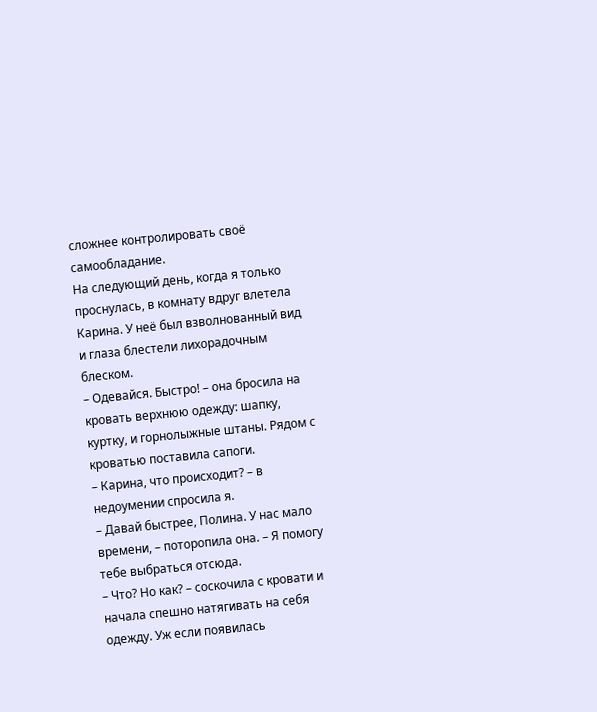сложнее контролировать своё самообладание.
На следующий день, когда я только проснулась, в комнату вдруг влетела Карина. У неё был взволнованный вид и глаза блестели лихорадочным блеском.
– Одевайся. Быстро! – она бросила на кровать верхнюю одежду: шапку, куртку, и горнолыжные штаны. Рядом с кроватью поставила сапоги.
– Карина, что происходит? – в недоумении спросила я.
– Давай быстрее, Полина. У нас мало времени, – поторопила она. – Я помогу тебе выбраться отсюда.
– Что? Но как? – соскочила с кровати и начала спешно натягивать на себя одежду. Уж если появилась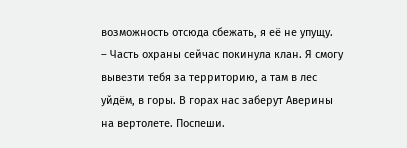возможность отсюда сбежать, я её не упущу.
– Часть охраны сейчас покинула клан. Я смогу вывезти тебя за территорию, а там в лес уйдём, в горы. В горах нас заберут Аверины на вертолете. Поспеши.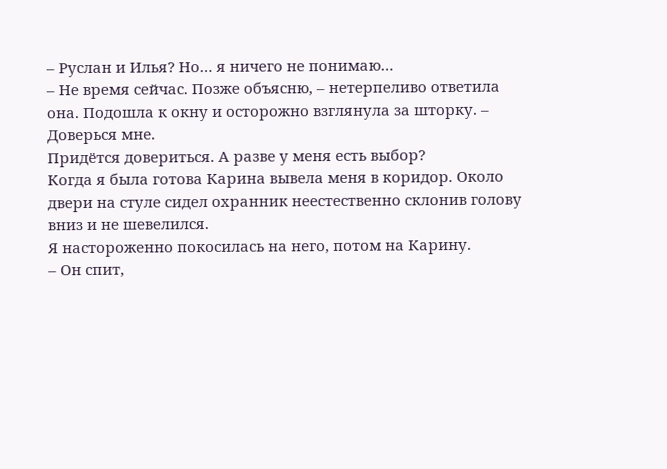– Руслан и Илья? Но… я ничего не понимаю…
– Не время сейчас. Позже объясню, – нетерпеливо ответила она. Подошла к окну и осторожно взглянула за шторку. – Доверься мне.
Придётся довериться. А разве у меня есть выбор?
Когда я была готова Карина вывела меня в коридор. Около двери на стуле сидел охранник неестественно склонив голову вниз и не шевелился.
Я настороженно покосилась на него, потом на Карину.
– Он спит,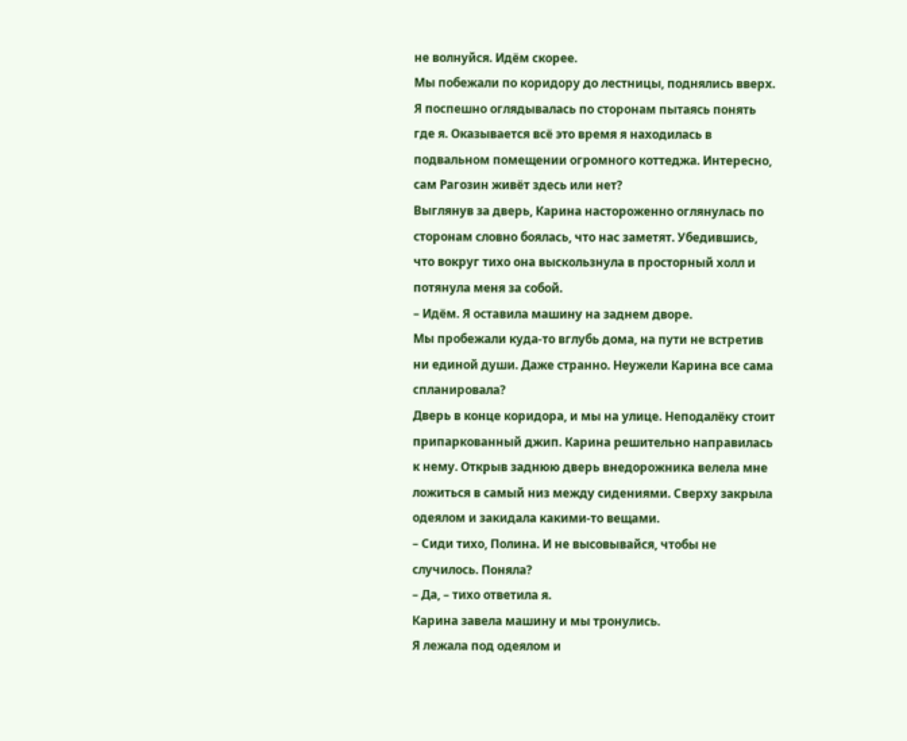не волнуйся. Идём скорее.
Мы побежали по коридору до лестницы, поднялись вверх. Я поспешно оглядывалась по сторонам пытаясь понять где я. Оказывается всё это время я находилась в подвальном помещении огромного коттеджа. Интересно, сам Рагозин живёт здесь или нет?
Выглянув за дверь, Карина настороженно оглянулась по сторонам словно боялась, что нас заметят. Убедившись, что вокруг тихо она выскользнула в просторный холл и потянула меня за собой.
– Идём. Я оставила машину на заднем дворе.
Мы пробежали куда-то вглубь дома, на пути не встретив ни единой души. Даже странно. Неужели Карина все сама спланировала?
Дверь в конце коридора, и мы на улице. Неподалёку стоит припаркованный джип. Карина решительно направилась к нему. Открыв заднюю дверь внедорожника велела мне ложиться в самый низ между сидениями. Сверху закрыла одеялом и закидала какими-то вещами.
– Сиди тихо, Полина. И не высовывайся, чтобы не случилось. Поняла?
– Да, – тихо ответила я.
Карина завела машину и мы тронулись.
Я лежала под одеялом и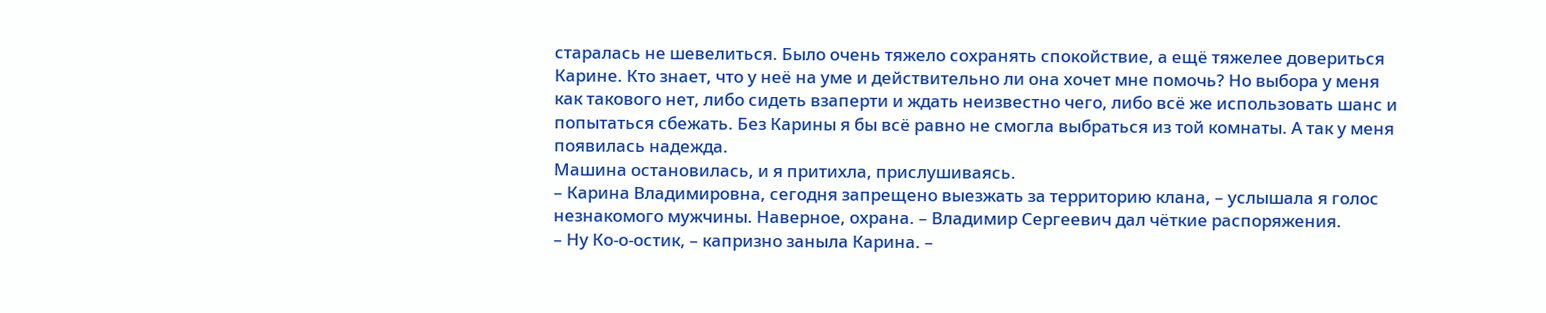старалась не шевелиться. Было очень тяжело сохранять спокойствие, а ещё тяжелее довериться Карине. Кто знает, что у неё на уме и действительно ли она хочет мне помочь? Но выбора у меня как такового нет, либо сидеть взаперти и ждать неизвестно чего, либо всё же использовать шанс и попытаться сбежать. Без Карины я бы всё равно не смогла выбраться из той комнаты. А так у меня появилась надежда.
Машина остановилась, и я притихла, прислушиваясь.
– Карина Владимировна, сегодня запрещено выезжать за территорию клана, – услышала я голос незнакомого мужчины. Наверное, охрана. – Владимир Сергеевич дал чёткие распоряжения.
– Ну Ко-о-остик, – капризно заныла Карина. –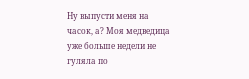Ну выпусти меня на часок, а? Моя медведица уже больше недели не гуляла по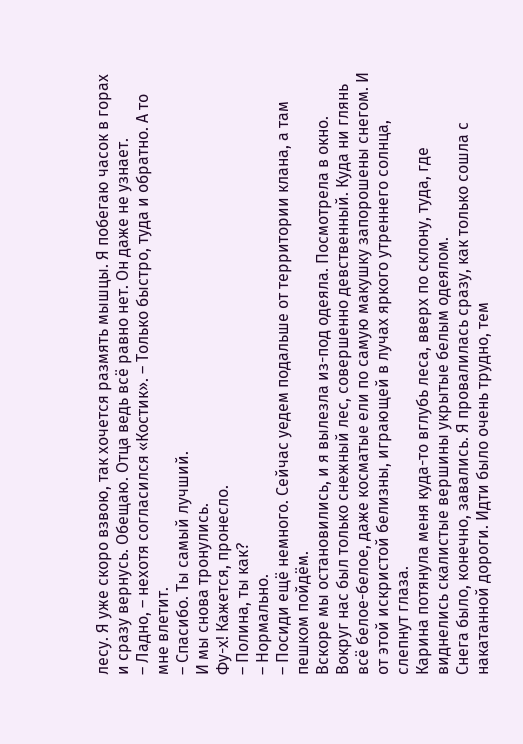лесу. Я уже скоро взвою, так хочется размять мышцы. Я побегаю часок в горах и сразу вернусь. Обещаю. Отца ведь всё равно нет. Он даже не узнает.
– Ладно, – нехотя согласился «Костик». – Только быстро, туда и обратно. А то мне влетит.
– Спасибо. Ты самый лучший.
И мы снова тронулись.
Фу-х! Кажется, пронесло.
– Полина, ты как?
– Нормально.
– Посиди ещё немного. Сейчас уедем подальше от территории клана, а там пешком пойдём.
Вскоре мы остановились, и я вылезла из-под одеяла. Посмотрела в окно. Вокруг нас был только снежный лес, совершенно девственный. Куда ни глянь всё белое-белое, даже косматые ели по самую макушку запорошены снегом. И от этой искристой белизны, играющей в лучах яркого утреннего солнца, слепнут глаза.
Карина потянула меня куда-то вглубь леса, вверх по склону, туда, где виднелись скалистые вершины укрытые белым одеялом.
Снега было, конечно, завались. Я провалилась сразу, как только сошла с накатанной дороги. Идти было очень трудно, тем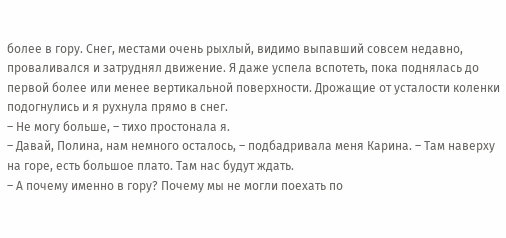более в гору. Снег, местами очень рыхлый, видимо выпавший совсем недавно, проваливался и затруднял движение. Я даже успела вспотеть, пока поднялась до первой более или менее вертикальной поверхности. Дрожащие от усталости коленки подогнулись и я рухнула прямо в снег.
– Не могу больше, – тихо простонала я.
– Давай, Полина, нам немного осталось, – подбадривала меня Карина. – Там наверху на горе, есть большое плато. Там нас будут ждать.
– А почему именно в гору? Почему мы не могли поехать по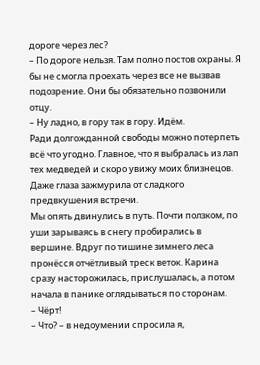дороге через лес?
– По дороге нельзя. Там полно постов охраны. Я бы не смогла проехать через все не вызвав подозрение. Они бы обязательно позвонили отцу.
– Ну ладно, в гору так в гору. Идём.
Ради долгожданной свободы можно потерпеть всё что угодно. Главное, что я выбралась из лап тех медведей и скоро увижу моих близнецов. Даже глаза зажмурила от сладкого предвкушения встречи.
Мы опять двинулись в путь. Почти ползком, по уши зарываясь в снегу пробирались в вершине. Вдруг по тишине зимнего леса пронёсся отчётливый треск веток. Карина сразу насторожилась, прислушалась, а потом начала в панике оглядываться по сторонам.
– Чёрт!
– Что? – в недоумении спросила я,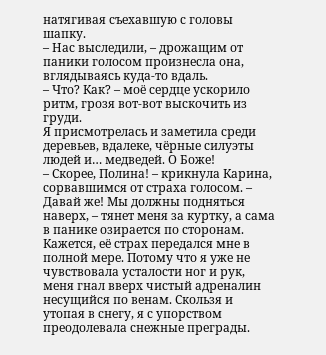натягивая съехавшую с головы шапку.
– Нас выследили, – дрожащим от паники голосом произнесла она, вглядываясь куда-то вдаль.
– Что? Как? – моё сердце ускорило ритм, грозя вот-вот выскочить из груди.
Я присмотрелась и заметила среди деревьев, вдалеке, чёрные силуэты людей и… медведей. О Боже!
– Скорее, Полина! – крикнула Карина, сорвавшимся от страха голосом. – Давай же! Мы должны подняться наверх, – тянет меня за куртку, а сама в панике озирается по сторонам.
Кажется, её страх передался мне в полной мере. Потому что я уже не чувствовала усталости ног и рук, меня гнал вверх чистый адреналин несущийся по венам. Скользя и утопая в снегу, я с упорством преодолевала снежные преграды.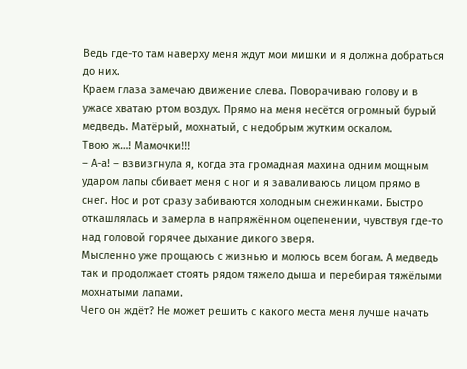Ведь где-то там наверху меня ждут мои мишки и я должна добраться до них.
Краем глаза замечаю движение слева. Поворачиваю голову и в ужасе хватаю ртом воздух. Прямо на меня несётся огромный бурый медведь. Матёрый, мохнатый, с недобрым жутким оскалом.
Твою ж…! Мамочки!!!
– А-а! – взвизгнула я, когда эта громадная махина одним мощным ударом лапы сбивает меня с ног и я заваливаюсь лицом прямо в снег. Нос и рот сразу забиваются холодным снежинками. Быстро откашлялась и замерла в напряжённом оцепенении, чувствуя где-то над головой горячее дыхание дикого зверя.
Мысленно уже прощаюсь с жизнью и молюсь всем богам. А медведь так и продолжает стоять рядом тяжело дыша и перебирая тяжёлыми мохнатыми лапами.
Чего он ждёт? Не может решить с какого места меня лучше начать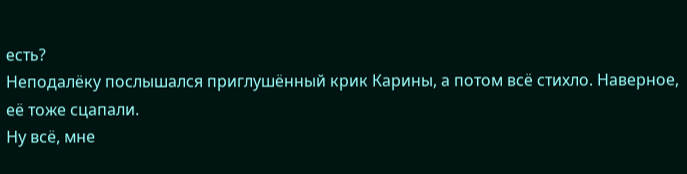есть?
Неподалёку послышался приглушённый крик Карины, а потом всё стихло. Наверное, её тоже сцапали.
Ну всё, мне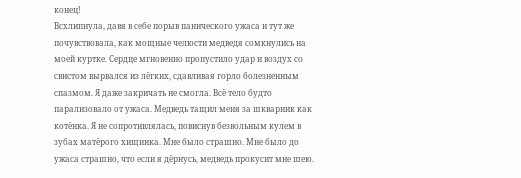конец!
Всхлипнула, давя в себе порыв панического ужаса и тут же почувствовала, как мощные челюсти медведя сомкнулись на моей куртке. Сердце мгновенно пропустило удар и воздух со свистом вырвался из лёгких, сдавливая горло болезненным спазмом. Я даже закричать не смогла. Всё тело будто парализовало от ужаса. Медведь тащил меня за шкварник как котёнка. Я не сопротивлялась, повиснув безвольным кулем в зубах матёрого хищника. Мне было страшно. Мне было до ужаса страшно, что если я дёрнусь, медведь прокусит мне шею.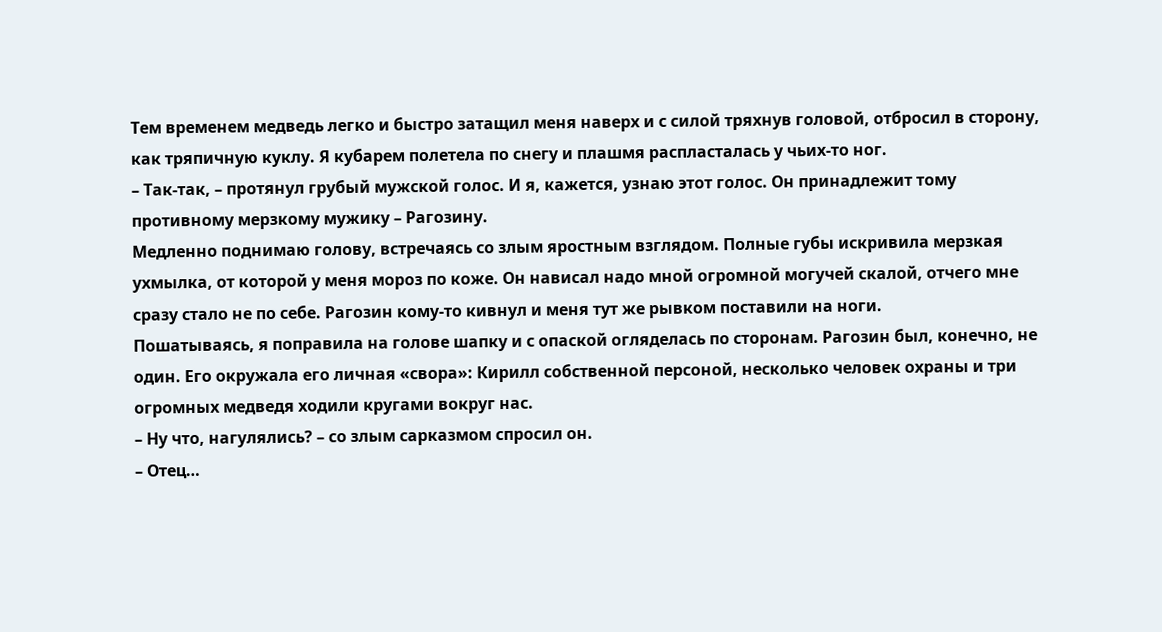Тем временем медведь легко и быстро затащил меня наверх и с силой тряхнув головой, отбросил в сторону, как тряпичную куклу. Я кубарем полетела по снегу и плашмя распласталась у чьих-то ног.
– Так-так, – протянул грубый мужской голос. И я, кажется, узнаю этот голос. Он принадлежит тому противному мерзкому мужику – Рагозину.
Медленно поднимаю голову, встречаясь со злым яростным взглядом. Полные губы искривила мерзкая ухмылка, от которой у меня мороз по коже. Он нависал надо мной огромной могучей скалой, отчего мне сразу стало не по себе. Рагозин кому-то кивнул и меня тут же рывком поставили на ноги.
Пошатываясь, я поправила на голове шапку и с опаской огляделась по сторонам. Рагозин был, конечно, не один. Его окружала его личная «свора»: Кирилл собственной персоной, несколько человек охраны и три огромных медведя ходили кругами вокруг нас.
– Ну что, нагулялись? – со злым сарказмом спросил он.
– Отец…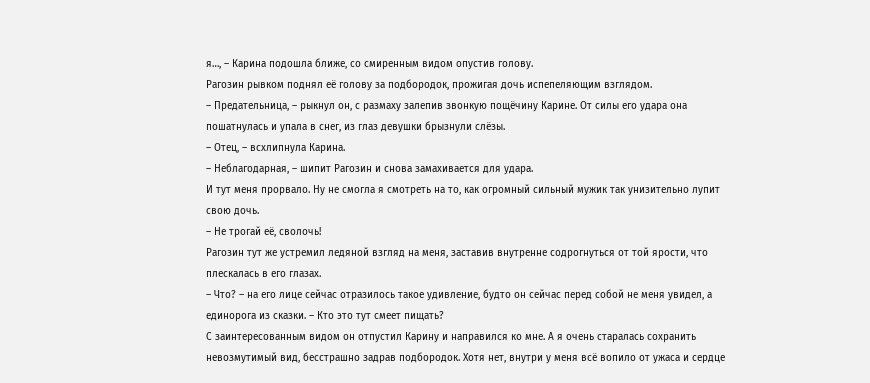я…, – Карина подошла ближе, со смиренным видом опустив голову.
Рагозин рывком поднял её голову за подбородок, прожигая дочь испепеляющим взглядом.
– Предательница, – рыкнул он, с размаху залепив звонкую пощёчину Карине. От силы его удара она пошатнулась и упала в снег, из глаз девушки брызнули слёзы.
– Отец, – всхлипнула Карина.
– Неблагодарная, – шипит Рагозин и снова замахивается для удара.
И тут меня прорвало. Ну не смогла я смотреть на то, как огромный сильный мужик так унизительно лупит свою дочь.
– Не трогай её, сволочь!
Рагозин тут же устремил ледяной взгляд на меня, заставив внутренне содрогнуться от той ярости, что плескалась в его глазах.
– Что? – на его лице сейчас отразилось такое удивление, будто он сейчас перед собой не меня увидел, а единорога из сказки. – Кто это тут смеет пищать?
С заинтересованным видом он отпустил Карину и направился ко мне. А я очень старалась сохранить невозмутимый вид, бесстрашно задрав подбородок. Хотя нет, внутри у меня всё вопило от ужаса и сердце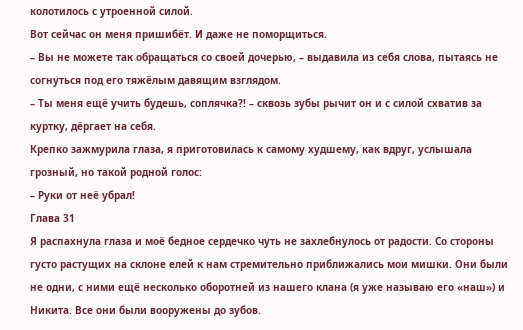колотилось с утроенной силой.
Вот сейчас он меня пришибёт. И даже не поморщиться.
– Вы не можете так обращаться со своей дочерью, – выдавила из себя слова, пытаясь не согнуться под его тяжёлым давящим взглядом.
– Ты меня ещё учить будешь, соплячка?! – сквозь зубы рычит он и с силой схватив за куртку, дёргает на себя.
Крепко зажмурила глаза, я приготовилась к самому худшему, как вдруг, услышала грозный, но такой родной голос:
– Руки от неё убрал!
Глава 31
Я распахнула глаза и моё бедное сердечко чуть не захлебнулось от радости. Со стороны густо растущих на склоне елей к нам стремительно приближались мои мишки. Они были не одни, с ними ещё несколько оборотней из нашего клана (я уже называю его «наш») и Никита. Все они были вооружены до зубов.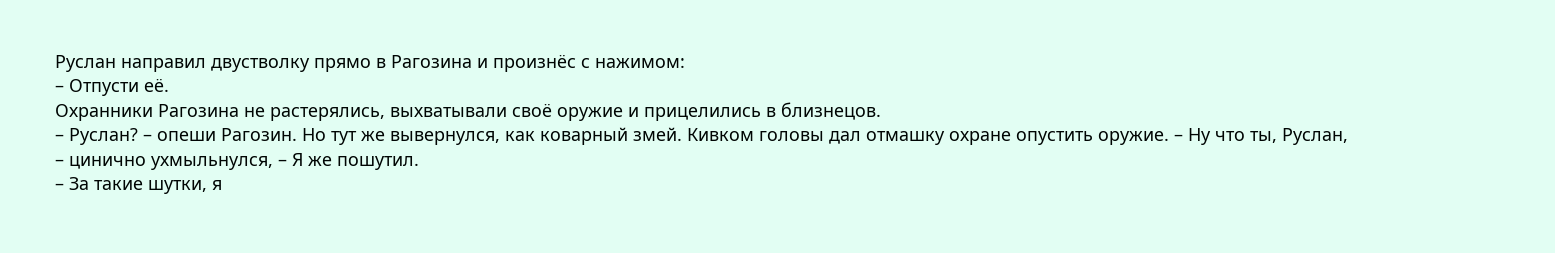Руслан направил двустволку прямо в Рагозина и произнёс с нажимом:
– Отпусти её.
Охранники Рагозина не растерялись, выхватывали своё оружие и прицелились в близнецов.
– Руслан? – опеши Рагозин. Но тут же вывернулся, как коварный змей. Кивком головы дал отмашку охране опустить оружие. – Ну что ты, Руслан, – цинично ухмыльнулся, – Я же пошутил.
– За такие шутки, я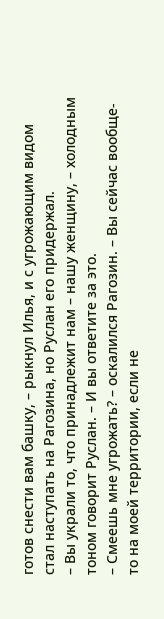готов снести вам башку, – рыкнул Илья, и с угрожающим видом стал наступать на Рагозина, но Руслан его придержал.
– Вы украли то, что принадлежит нам – нашу женщину, – холодным тоном говорит Руслан. – И вы ответите за это.
– Смеешь мне угрожать? – оскалился Рагозин. – Вы сейчас вообще-то на моей территории, если не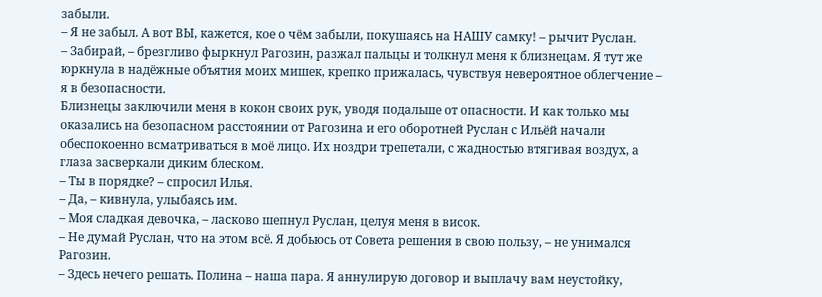забыли.
– Я не забыл. А вот ВЫ, кажется, кое о чём забыли, покушаясь на НАШУ самку! – рычит Руслан.
– Забирай, – брезгливо фыркнул Рагозин, разжал пальцы и толкнул меня к близнецам. Я тут же юркнула в надёжные объятия моих мишек, крепко прижалась, чувствуя невероятное облегчение – я в безопасности.
Близнецы заключили меня в кокон своих рук, уводя подальше от опасности. И как только мы оказались на безопасном расстоянии от Рагозина и его оборотней Руслан с Ильёй начали обеспокоенно всматриваться в моё лицо. Их ноздри трепетали, с жадностью втягивая воздух, а глаза засверкали диким блеском.
– Ты в порядке? – спросил Илья.
– Да, – кивнула, улыбаясь им.
– Моя сладкая девочка, – ласково шепнул Руслан, целуя меня в висок.
– Не думай Руслан, что на этом всё. Я добьюсь от Совета решения в свою пользу, – не унимался Рагозин.
– Здесь нечего решать. Полина – наша пара. Я аннулирую договор и выплачу вам неустойку,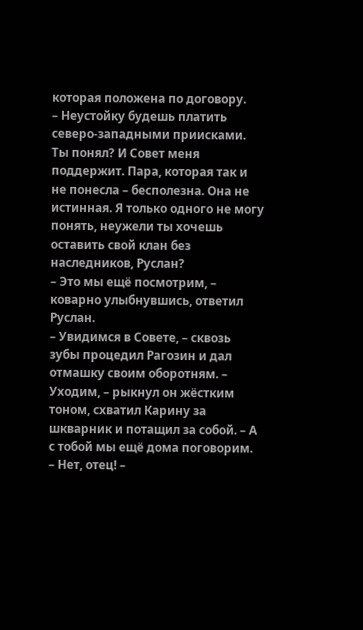которая положена по договору.
– Неустойку будешь платить северо-западными приисками. Ты понял? И Совет меня поддержит. Пара, которая так и не понесла – бесполезна. Она не истинная. Я только одного не могу понять, неужели ты хочешь оставить свой клан без наследников, Руслан?
– Это мы ещё посмотрим, – коварно улыбнувшись, ответил Руслан.
– Увидимся в Совете, – сквозь зубы процедил Рагозин и дал отмашку своим оборотням. – Уходим, – рыкнул он жёстким тоном, схватил Карину за шкварник и потащил за собой. – А с тобой мы ещё дома поговорим.
– Нет, отец! –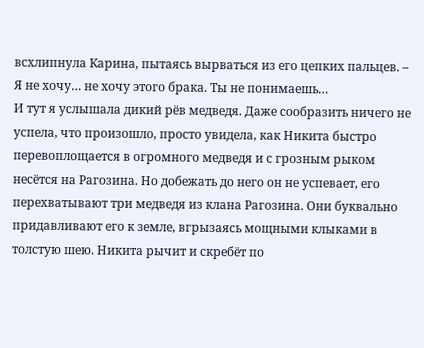всхлипнула Карина, пытаясь вырваться из его цепких пальцев. – Я не хочу… не хочу этого брака. Ты не понимаешь…
И тут я услышала дикий рёв медведя. Даже сообразить ничего не успела, что произошло, просто увидела, как Никита быстро перевоплощается в огромного медведя и с грозным рыком несётся на Рагозина. Но добежать до него он не успевает, его перехватывают три медведя из клана Рагозина. Они буквально придавливают его к земле, вгрызаясь мощными клыками в толстую шею. Никита рычит и скребёт по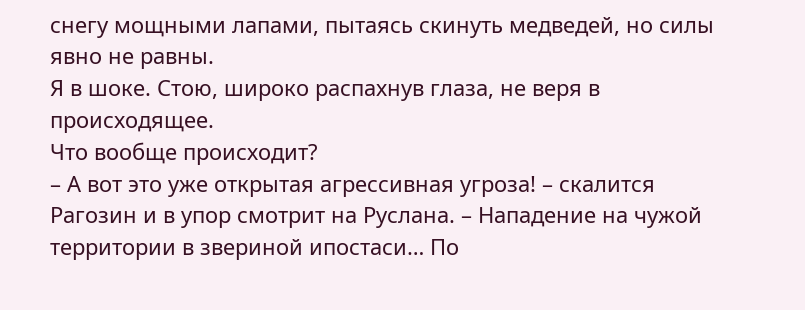снегу мощными лапами, пытаясь скинуть медведей, но силы явно не равны.
Я в шоке. Стою, широко распахнув глаза, не веря в происходящее.
Что вообще происходит?
– А вот это уже открытая агрессивная угроза! – скалится Рагозин и в упор смотрит на Руслана. – Нападение на чужой территории в звериной ипостаси… По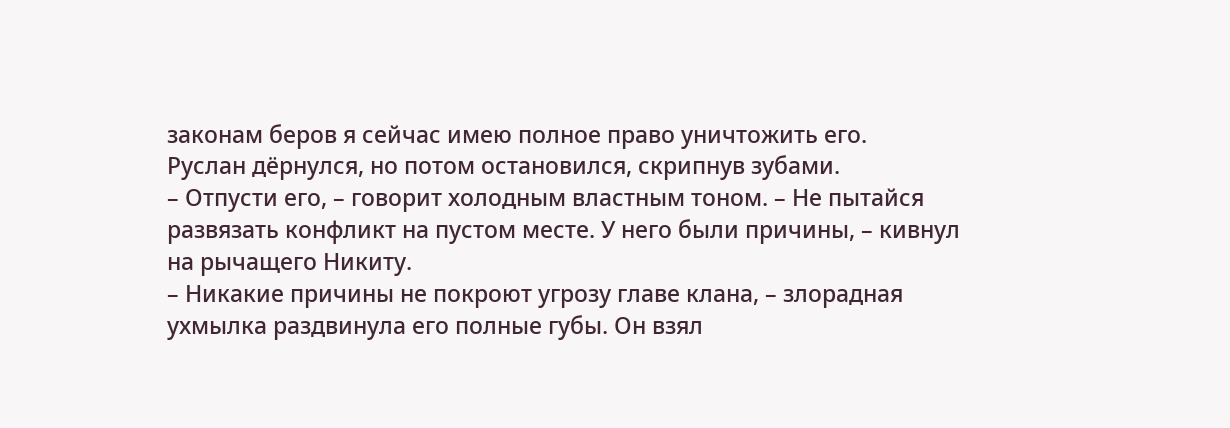законам беров я сейчас имею полное право уничтожить его.
Руслан дёрнулся, но потом остановился, скрипнув зубами.
– Отпусти его, – говорит холодным властным тоном. – Не пытайся развязать конфликт на пустом месте. У него были причины, – кивнул на рычащего Никиту.
– Никакие причины не покроют угрозу главе клана, – злорадная ухмылка раздвинула его полные губы. Он взял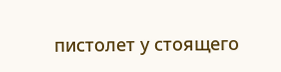пистолет у стоящего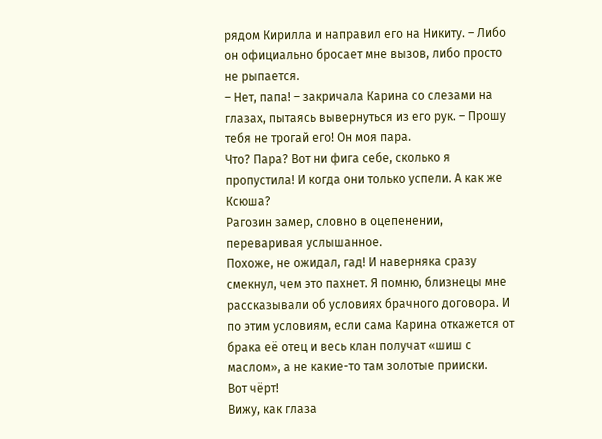рядом Кирилла и направил его на Никиту. – Либо он официально бросает мне вызов, либо просто не рыпается.
– Нет, папа! – закричала Карина со слезами на глазах, пытаясь вывернуться из его рук. – Прошу тебя не трогай его! Он моя пара.
Что? Пара? Вот ни фига себе, сколько я пропустила! И когда они только успели. А как же Ксюша?
Рагозин замер, словно в оцепенении, переваривая услышанное.
Похоже, не ожидал, гад! И наверняка сразу смекнул, чем это пахнет. Я помню, близнецы мне рассказывали об условиях брачного договора. И по этим условиям, если сама Карина откажется от брака её отец и весь клан получат «шиш с маслом», а не какие-то там золотые прииски.
Вот чёрт!
Вижу, как глаза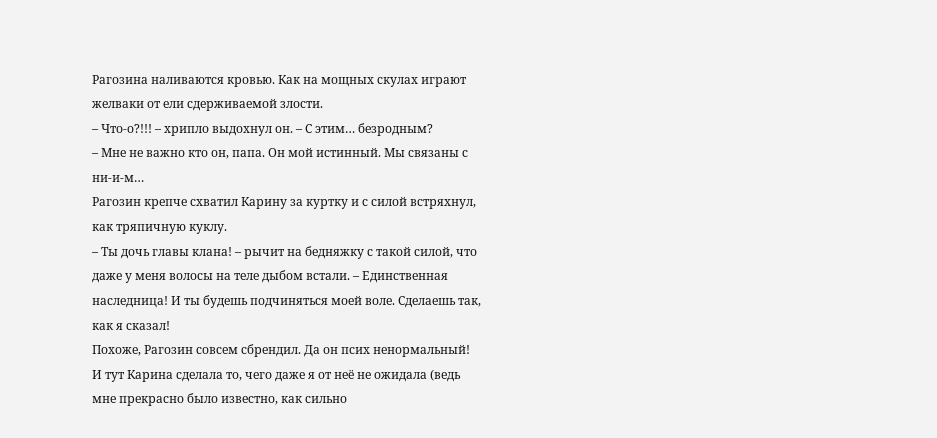Рагозина наливаются кровью. Как на мощных скулах играют желваки от ели сдерживаемой злости.
– Что-о?!!! – хрипло выдохнул он. – С этим… безродным?
– Мне не важно кто он, папа. Он мой истинный. Мы связаны с ни-и-м…
Рагозин крепче схватил Карину за куртку и с силой встряхнул, как тряпичную куклу.
– Ты дочь главы клана! – рычит на бедняжку с такой силой, что даже у меня волосы на теле дыбом встали. – Единственная наследница! И ты будешь подчиняться моей воле. Сделаешь так, как я сказал!
Похоже, Рагозин совсем сбрендил. Да он псих ненормальный!
И тут Карина сделала то, чего даже я от неё не ожидала (ведь мне прекрасно было известно, как сильно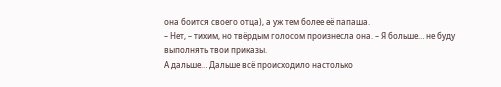она боится своего отца), а уж тем более её папаша.
– Нет, – тихим, но твёрдым голосом произнесла она. – Я больше… не буду выполнять твои приказы.
А дальше… Дальше всё происходило настолько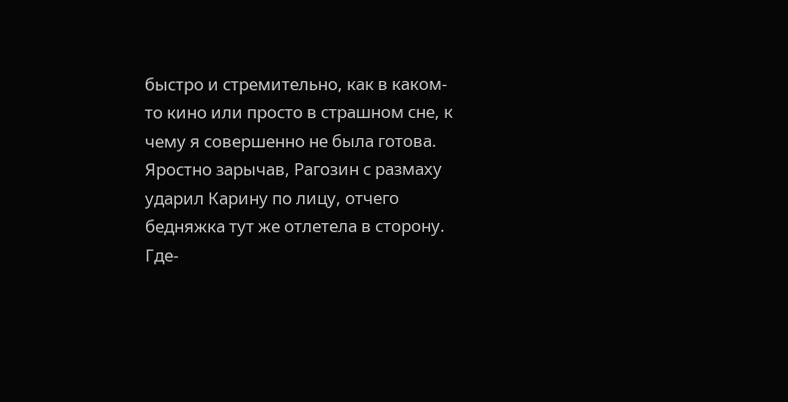быстро и стремительно, как в каком-то кино или просто в страшном сне, к чему я совершенно не была готова.
Яростно зарычав, Рагозин с размаху ударил Карину по лицу, отчего бедняжка тут же отлетела в сторону. Где-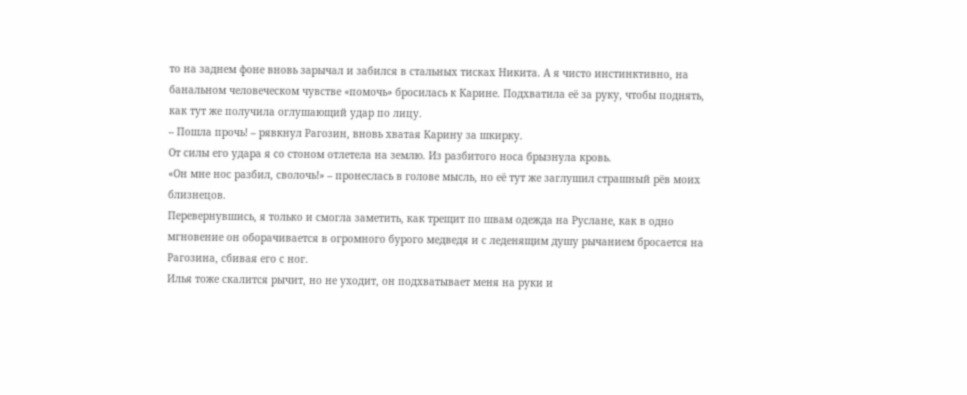то на заднем фоне вновь зарычал и забился в стальных тисках Никита. А я чисто инстинктивно, на банальном человеческом чувстве «помочь» бросилась к Карине. Подхватила её за руку, чтобы поднять, как тут же получила оглушающий удар по лицу.
– Пошла прочь! – рявкнул Рагозин, вновь хватая Карину за шкирку.
От силы его удара я со стоном отлетела на землю. Из разбитого носа брызнула кровь.
«Он мне нос разбил, сволочь!» – пронеслась в голове мысль, но её тут же заглушил страшный рёв моих близнецов.
Перевернувшись, я только и смогла заметить, как трещит по швам одежда на Руслане, как в одно мгновение он оборачивается в огромного бурого медведя и с леденящим душу рычанием бросается на Рагозина, сбивая его с ног.
Илья тоже скалится рычит, но не уходит, он подхватывает меня на руки и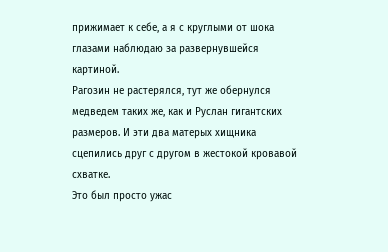прижимает к себе, а я с круглыми от шока глазами наблюдаю за развернувшейся картиной.
Рагозин не растерялся, тут же обернулся медведем таких же, как и Руслан гигантских размеров. И эти два матерых хищника сцепились друг с другом в жестокой кровавой схватке.
Это был просто ужас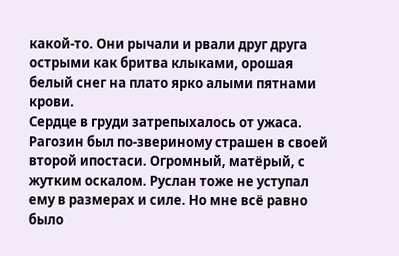какой-то. Они рычали и рвали друг друга острыми как бритва клыками, орошая белый снег на плато ярко алыми пятнами крови.
Сердце в груди затрепыхалось от ужаса.
Рагозин был по-звериному страшен в своей второй ипостаси. Огромный, матёрый, с жутким оскалом. Руслан тоже не уступал ему в размерах и силе. Но мне всё равно было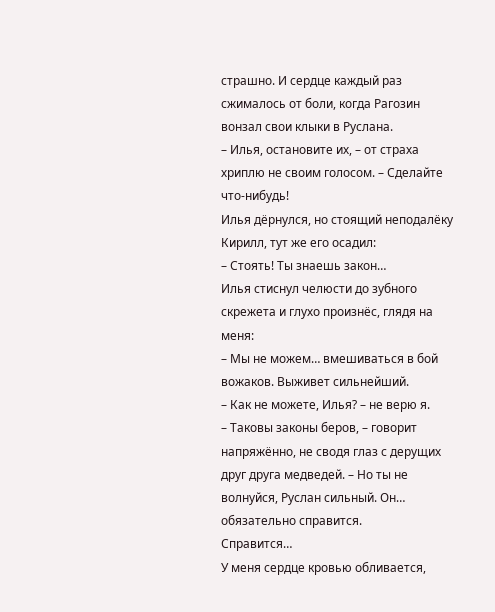страшно. И сердце каждый раз сжималось от боли, когда Рагозин вонзал свои клыки в Руслана.
– Илья, остановите их, – от страха хриплю не своим голосом. – Сделайте что-нибудь!
Илья дёрнулся, но стоящий неподалёку Кирилл, тут же его осадил:
– Стоять! Ты знаешь закон…
Илья стиснул челюсти до зубного скрежета и глухо произнёс, глядя на меня:
– Мы не можем… вмешиваться в бой вожаков. Выживет сильнейший.
– Как не можете, Илья? – не верю я.
– Таковы законы беров, – говорит напряжённо, не сводя глаз с дерущих друг друга медведей. – Но ты не волнуйся, Руслан сильный. Он… обязательно справится.
Справится…
У меня сердце кровью обливается,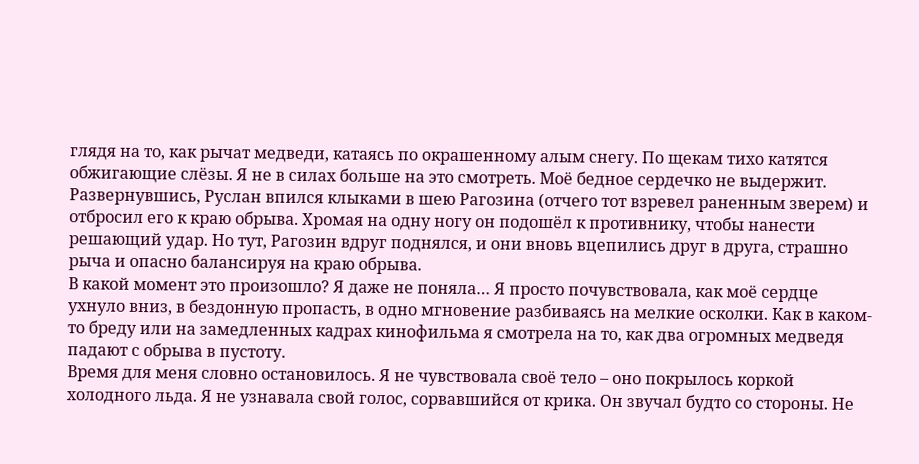глядя на то, как рычат медведи, катаясь по окрашенному алым снегу. По щекам тихо катятся обжигающие слёзы. Я не в силах больше на это смотреть. Моё бедное сердечко не выдержит.
Развернувшись, Руслан впился клыками в шею Рагозина (отчего тот взревел раненным зверем) и отбросил его к краю обрыва. Хромая на одну ногу он подошёл к противнику, чтобы нанести решающий удар. Но тут, Рагозин вдруг поднялся, и они вновь вцепились друг в друга, страшно рыча и опасно балансируя на краю обрыва.
В какой момент это произошло? Я даже не поняла… Я просто почувствовала, как моё сердце ухнуло вниз, в бездонную пропасть, в одно мгновение разбиваясь на мелкие осколки. Как в каком-то бреду или на замедленных кадрах кинофильма я смотрела на то, как два огромных медведя падают с обрыва в пустоту.
Время для меня словно остановилось. Я не чувствовала своё тело – оно покрылось коркой холодного льда. Я не узнавала свой голос, сорвавшийся от крика. Он звучал будто со стороны. Не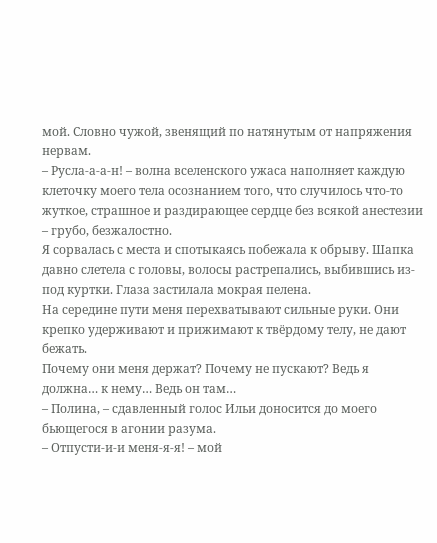мой. Словно чужой, звенящий по натянутым от напряжения нервам.
– Русла-а-а-н! – волна вселенского ужаса наполняет каждую клеточку моего тела осознанием того, что случилось что-то жуткое, страшное и раздирающее сердце без всякой анестезии – грубо, безжалостно.
Я сорвалась с места и спотыкаясь побежала к обрыву. Шапка давно слетела с головы, волосы растрепались, выбившись из-под куртки. Глаза застилала мокрая пелена.
На середине пути меня перехватывают сильные руки. Они крепко удерживают и прижимают к твёрдому телу, не дают бежать.
Почему они меня держат? Почему не пускают? Ведь я должна… к нему… Ведь он там…
– Полина, – сдавленный голос Ильи доносится до моего бьющегося в агонии разума.
– Отпусти-и-и меня-я-я! – мой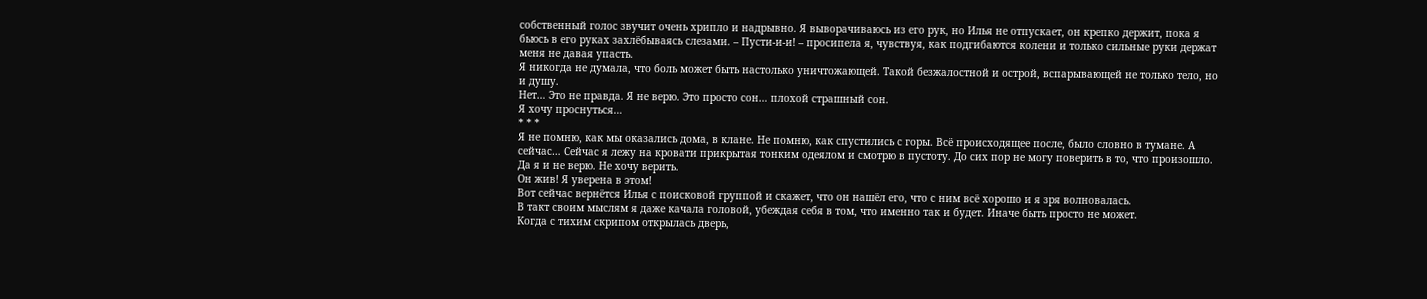собственный голос звучит очень хрипло и надрывно. Я выворачиваюсь из его рук, но Илья не отпускает, он крепко держит, пока я бьюсь в его руках захлёбываясь слезами. – Пусти-и-и! – просипела я, чувствуя, как подгибаются колени и только сильные руки держат меня не давая упасть.
Я никогда не думала, что боль может быть настолько уничтожающей. Такой безжалостной и острой, вспарывающей не только тело, но и душу.
Нет… Это не правда. Я не верю. Это просто сон… плохой страшный сон.
Я хочу проснуться…
* * *
Я не помню, как мы оказались дома, в клане. Не помню, как спустились с горы. Всё происходящее после, было словно в тумане. А сейчас… Сейчас я лежу на кровати прикрытая тонким одеялом и смотрю в пустоту. До сих пор не могу поверить в то, что произошло. Да я и не верю. Не хочу верить.
Он жив! Я уверена в этом!
Вот сейчас вернётся Илья с поисковой группой и скажет, что он нашёл его, что с ним всё хорошо и я зря волновалась.
В такт своим мыслям я даже качала головой, убеждая себя в том, что именно так и будет. Иначе быть просто не может.
Когда с тихим скрипом открылась дверь,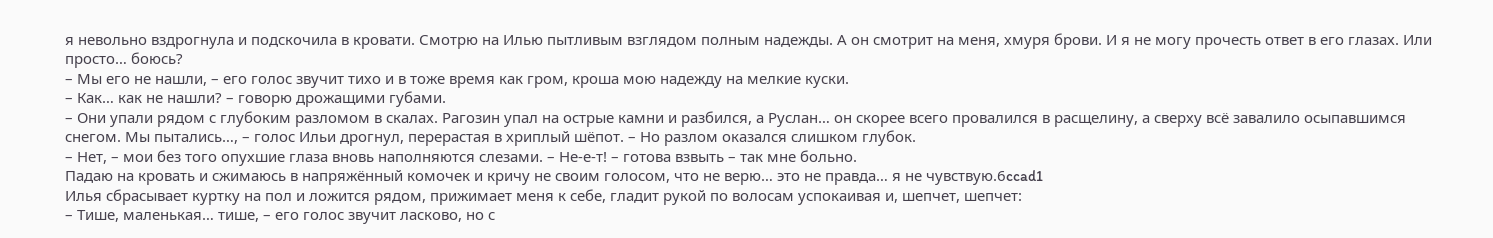я невольно вздрогнула и подскочила в кровати. Смотрю на Илью пытливым взглядом полным надежды. А он смотрит на меня, хмуря брови. И я не могу прочесть ответ в его глазах. Или просто… боюсь?
– Мы его не нашли, – его голос звучит тихо и в тоже время как гром, кроша мою надежду на мелкие куски.
– Как… как не нашли? – говорю дрожащими губами.
– Они упали рядом с глубоким разломом в скалах. Рагозин упал на острые камни и разбился, а Руслан… он скорее всего провалился в расщелину, а сверху всё завалило осыпавшимся снегом. Мы пытались…, – голос Ильи дрогнул, перерастая в хриплый шёпот. – Но разлом оказался слишком глубок.
– Нет, – мои без того опухшие глаза вновь наполняются слезами. – Не-е-т! – готова взвыть – так мне больно.
Падаю на кровать и сжимаюсь в напряжённый комочек и кричу не своим голосом, что не верю… это не правда… я не чувствую.6ccad1
Илья сбрасывает куртку на пол и ложится рядом, прижимает меня к себе, гладит рукой по волосам успокаивая и, шепчет, шепчет:
– Тише, маленькая… тише, – его голос звучит ласково, но с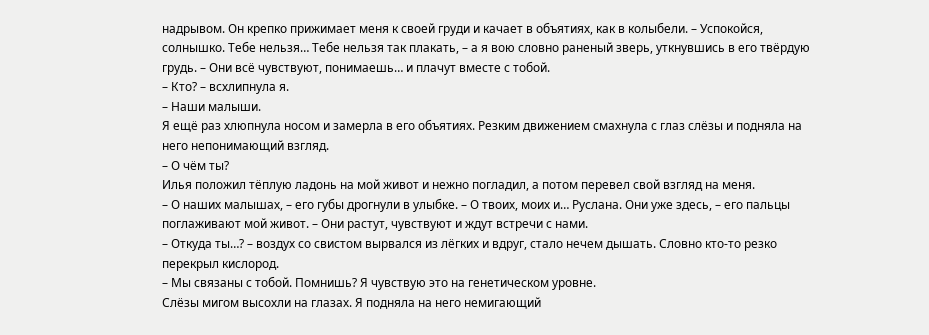надрывом. Он крепко прижимает меня к своей груди и качает в объятиях, как в колыбели. – Успокойся, солнышко. Тебе нельзя… Тебе нельзя так плакать, – а я вою словно раненый зверь, уткнувшись в его твёрдую грудь. – Они всё чувствуют, понимаешь… и плачут вместе с тобой.
– Кто? – всхлипнула я.
– Наши малыши.
Я ещё раз хлюпнула носом и замерла в его объятиях. Резким движением смахнула с глаз слёзы и подняла на него непонимающий взгляд.
– О чём ты?
Илья положил тёплую ладонь на мой живот и нежно погладил, а потом перевел свой взгляд на меня.
– О наших малышах, – его губы дрогнули в улыбке. – О твоих, моих и… Руслана. Они уже здесь, – его пальцы поглаживают мой живот. – Они растут, чувствуют и ждут встречи с нами.
– Откуда ты…? – воздух со свистом вырвался из лёгких и вдруг, стало нечем дышать. Словно кто-то резко перекрыл кислород.
– Мы связаны с тобой. Помнишь? Я чувствую это на генетическом уровне.
Слёзы мигом высохли на глазах. Я подняла на него немигающий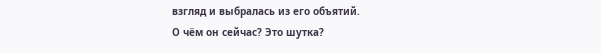взгляд и выбралась из его объятий.
О чём он сейчас? Это шутка?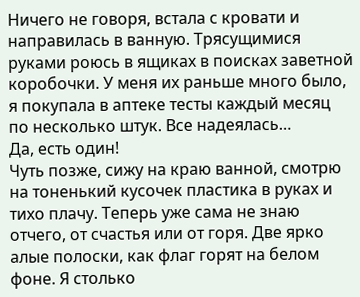Ничего не говоря, встала с кровати и направилась в ванную. Трясущимися руками роюсь в ящиках в поисках заветной коробочки. У меня их раньше много было, я покупала в аптеке тесты каждый месяц по несколько штук. Все надеялась…
Да, есть один!
Чуть позже, сижу на краю ванной, смотрю на тоненький кусочек пластика в руках и тихо плачу. Теперь уже сама не знаю отчего, от счастья или от горя. Две ярко алые полоски, как флаг горят на белом фоне. Я столько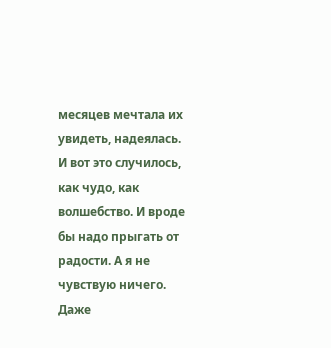месяцев мечтала их увидеть, надеялась. И вот это случилось, как чудо, как волшебство. И вроде бы надо прыгать от радости. А я не чувствую ничего. Даже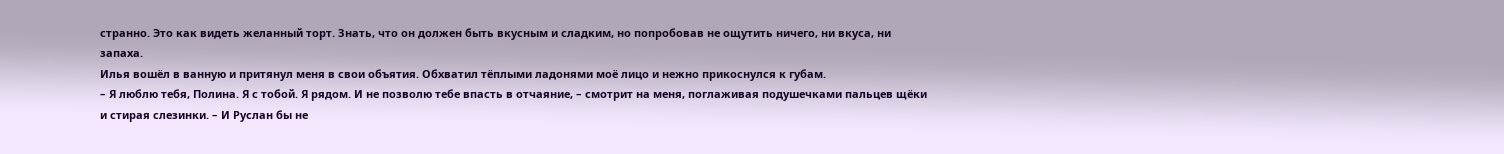странно. Это как видеть желанный торт. Знать, что он должен быть вкусным и сладким, но попробовав не ощутить ничего, ни вкуса, ни запаха.
Илья вошёл в ванную и притянул меня в свои объятия. Обхватил тёплыми ладонями моё лицо и нежно прикоснулся к губам.
– Я люблю тебя, Полина. Я с тобой. Я рядом. И не позволю тебе впасть в отчаяние, – смотрит на меня, поглаживая подушечками пальцев щёки и стирая слезинки. – И Руслан бы не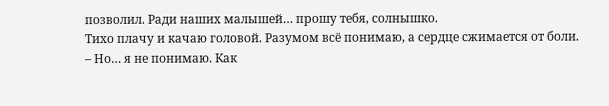позволил. Ради наших малышей… прошу тебя, солнышко.
Тихо плачу и качаю головой. Разумом всё понимаю, а сердце сжимается от боли.
– Но… я не понимаю. Как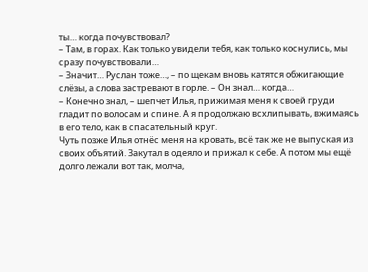ты… когда почувствовал?
– Там, в горах. Как только увидели тебя, как только коснулись, мы сразу почувствовали…
– Значит… Руслан тоже…, – по щекам вновь катятся обжигающие слёзы, а слова застревают в горле. – Он знал… когда…
– Конечно знал, – шепчет Илья, прижимая меня к своей груди гладит по волосам и спине. А я продолжаю всхлипывать, вжимаясь в его тело, как в спасательный круг.
Чуть позже Илья отнёс меня на кровать, всё так же не выпуская из своих объятий. Закутал в одеяло и прижал к себе. А потом мы ещё долго лежали вот так, молча,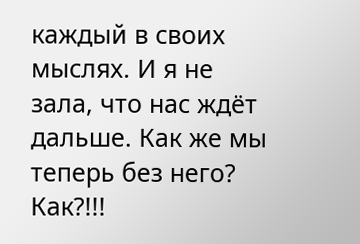каждый в своих мыслях. И я не зала, что нас ждёт дальше. Как же мы теперь без него? Как?!!!